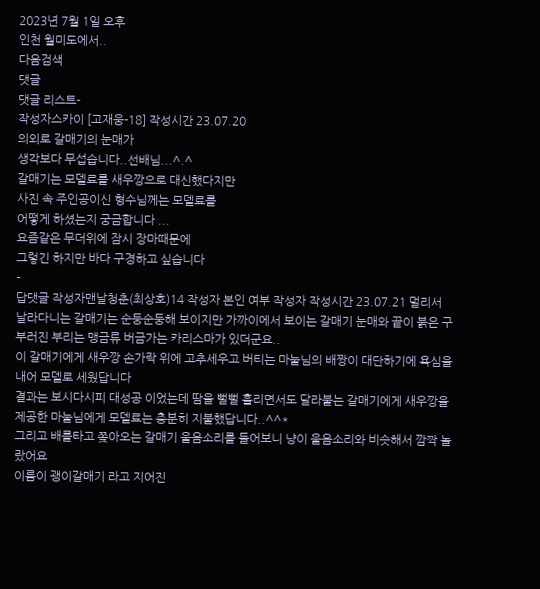2023년 7월 1일 오후
인천 월미도에서..
다음검색
댓글
댓글 리스트-
작성자스카이 [고재웅-18] 작성시간 23.07.20
의외로 갈매기의 눈매가
생각보다 무섭습니다..선배님...^.^
갈매기는 모델료를 새우깡으로 대신했다지만
사진 속 주인공이신 형수님께는 모델료를
어떻게 하셨는지 궁금합니다 ...
요즘같은 무더위에 잠시 장마때문에
그렇긴 하지만 바다 구경하고 싶습니다
-
답댓글 작성자맨날청춘(최상호)14 작성자 본인 여부 작성자 작성시간 23.07.21 멀리서 날라다니는 갈매기는 순둥순둥해 보이지만 가까이에서 보이는 갈매기 눈매와 끝이 붉은 구부러진 부리는 맹금류 버금가는 카리스마가 있더군요..
이 갈매기에게 새우깡 손가락 위에 고추세우고 버티는 마눌님의 배짱이 대단하기에 욕심을 내어 모델로 세웠답니다
결과는 보시다시피 대성공 이었는데 땀을 뻘뻘 흘리면서도 달라붙는 갈매기에게 새우깡을 제공한 마눌님에게 모델료는 충분히 지불했답니다..^^*
그리고 배를타고 쫒아오는 갈매기 울음소리를 들어보니 냥이 울음소리와 비슷해서 깜짝 놀랐어요
이름이 괭이갈매기 라고 지어진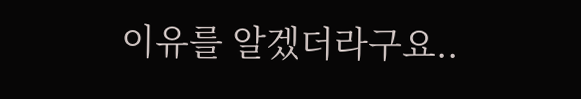이유를 알겠더라구요..